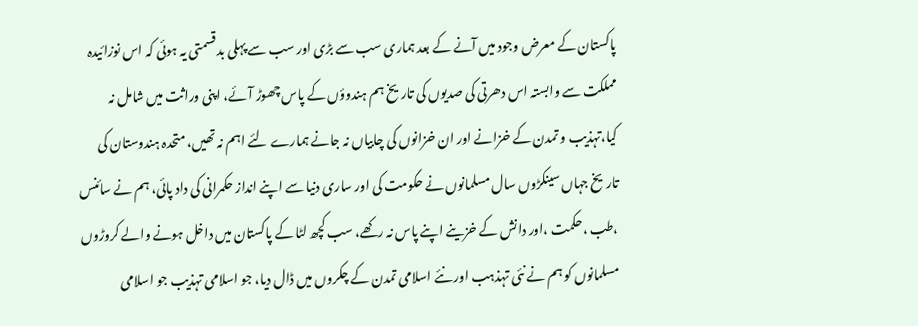پاکستان کے معرض وجود میں آنے کے بعد ہماری سب سے بڑی اور سب سے پہلی بد قسمتی یہ ہوئی کہ اس نوزائیدہ مملکت سے وابستہ اس دھرتی کی صدیوں کی تاریخ ہم ہندوؤں کے پاس چھوڑ آئے، اپنی وراثت میں شامل نہ کیا،تہذیب و تمدن کے خزانے اور ان خزانوں کی چابیاں نہ جانے ہمارے لئے اہم نہ تھیں، متحدہ ہندوستان کی تاریخ جہاں سینکڑوں سال مسلمانوں نے حکومت کی اور ساری دنیا سے اپنے انداز حکمرانی کی داد پائی، ہم نے سائنس ،طب ،حکمت ،اور دانش کے خزینے اپنے پاس نہ رکھے، سب کچھ لٹا کے پاکستان میں داخل ہونے والے کروڑوں مسلمانوں کو ہم نے نئی تہذہب اور نئے اسلامی تمدن کے چکروں میں ڈال دیا، جو اسلامی تہذیب جو اسلامی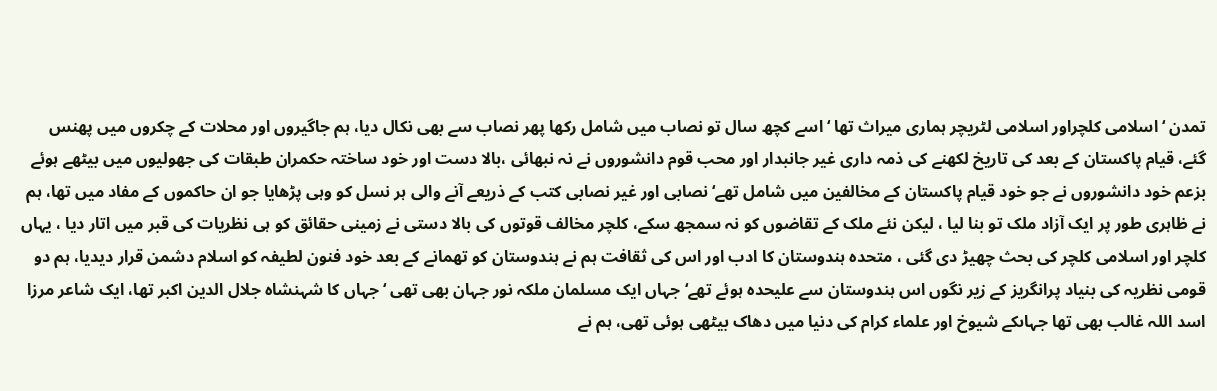تمدن ‘ اسلامی کلچراور اسلامی لٹریچر ہماری میراث تھا ‘اسے کچھ سال تو نصاب میں شامل رکھا پھر نصاب سے بھی نکال دیا، ہم جاگیروں اور محلات کے چکروں میں پھنس گئے، قیام پاکستان کے بعد کی تاریخ لکھنے کی ذمہ داری غیر جانبدار اور محب قوم دانشوروں نے نہ نبھائی ،بالا دست اور خود ساختہ حکمران طبقات کی جھولیوں میں بیٹھے ہوئے بزعم خود دانشوروں نے جو خود قیام پاکستان کے مخالفین میں شامل تھے‘ نصابی اور غیر نصابی کتب کے ذریعے آنے والی ہر نسل کو وہی پڑھایا جو ان حاکموں کے مفاد میں تھا، ہم نے ظاہری طور پر ایک آزاد ملک تو بنا لیا ، لیکن نئے ملک کے تقاضوں کو نہ سمجھ سکے، کلچر مخالف قوتوں کی بالا دستی نے زمینی حقائق کو ہی نظریات کی قبر میں اتار دیا ، یہاں کلچر اور اسلامی کلچر کی بحث چھیڑ دی گئی ، متحدہ ہندوستان کا ادب اور اس کی ثقافت ہم نے ہندوستان کو تھمانے کے بعد خود فنون لطیفہ کو اسلام دشمن قرار دیدیا، ہم دو قومی نظریہ کی بنیاد پرانگریز کے زیر نگوں اس ہندوستان سے علیحدہ ہوئے تھے‘ جہاں ایک مسلمان ملکہ نور جہان بھی تھی ‘جہاں کا شہنشاہ جلال الدین اکبر تھا، ایک شاعر مرزا اسد اللہ غالب بھی تھا جہاںکے شیوخ اور علماء کرام کی دنیا میں دھاک بیٹھی ہوئی تھی، ہم نے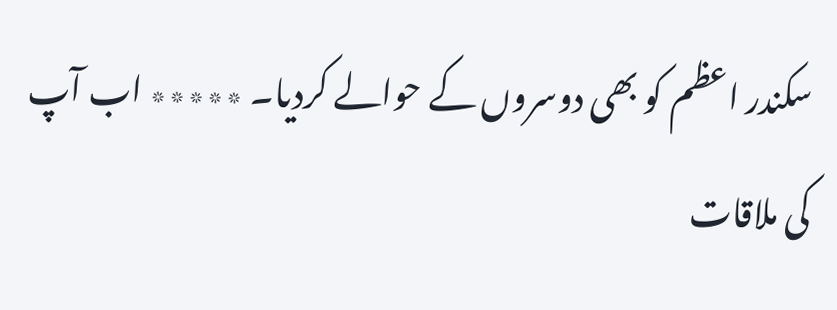سکندر اعظم کو بھی دوسروں کے حوالے کردیا۔ ٭٭٭٭٭ اب آپ کی ملاقات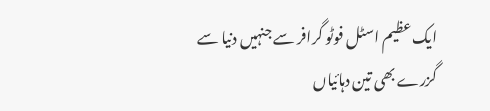ایک عظیم اسٹل فوٹو گرافر سے جنہیں دنیا سے گزرے بھی تین دہائیاں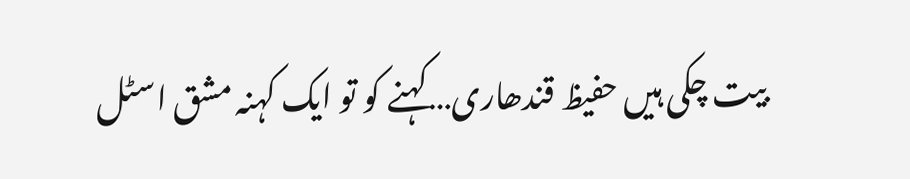بیت چکی ہیں حفیظ قندھاری…کہنے کو تو ایک کہنہ مشق اسٹل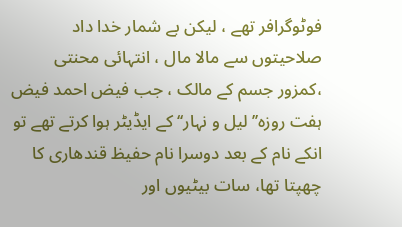فوٹوگرافر تھے ، لیکن بے شمار خدا داد صلاحیتوں سے مالا مال ، انتہائی محنتی ،کمزور جسم کے مالک ، جب فیض احمد فیض ہفت روزہ’’لیل و نہار‘‘ کے ایڈیٹر ہوا کرتے تھے تو انکے نام کے بعد دوسرا نام حفیظ قندھاری کا چھپتا تھا، سات بیٹیوں اور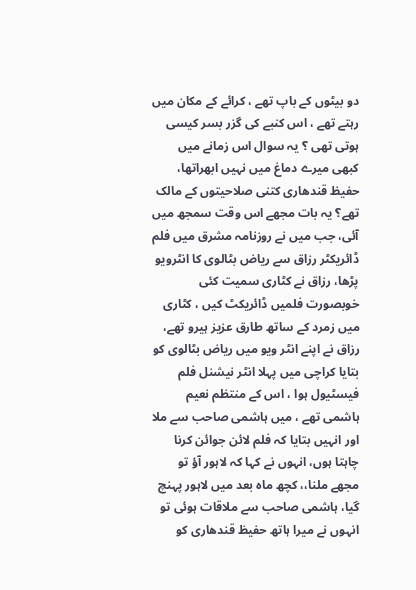دو بیٹوں کے باپ تھے ، کرائے کے مکان میں رہتے تھے ، اس کنبے کی گزر بسر کیسی ہوتی تھی ؟ یہ سوال اس زمانے میں کبھی میرے دماغ میں نہیں ابھراتھا، حفیظ قندھاری کتنی صلاحیتوں کے مالک تھے؟ یہ بات مجھے اس وقت سمجھ میں آئی، جب میں نے روزنامہ مشرق میں فلم ڈائریکٹر رزاق سے ریاض بٹالوی کا انٹرویو پڑھا، رزاق نے کٹاری سمیت کئی خوبصورت فلمیں ڈائریکٹ کیں ، کٹاری میں زمرد کے ساتھ طارق عزیز ہیرو تھے، رزاق نے اپنے انٹر ویو میں ریاض بٹالوی کو بتایا کراچی میں پہلا انٹر نیشنل فلم فیسٹیول ہوا ، اس کے منتظم نعیم ہاشمی تھے ، میں ہاشمی صاحب سے ملا اور انہیں بتایا کہ فلم لائن جوائن کرنا چاہتا ہوں، انہوں نے کہا کہ لاہور آؤ تو مجھے ملنا،، کچھ ماہ بعد میں لاہور پہنچ گیا، ہاشمی صاحب سے ملاقات ہوئی تو انہوں نے میرا ہاتھ حفیظ قندھاری کو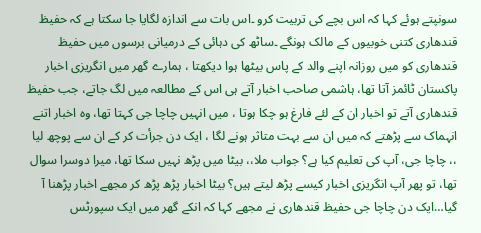سونپتے ہوئے کہا کہ اس بچے کی تربیت کرو ۔اس بات سے اندازہ لگایا جا سکتا ہے کہ حفیظ قندھاری کتنی خوبیوں کے مالک ہونگے ۔ساٹھ کی دہائی کے درمیانی برسوں میں حفیظ قندھاری کو میں روزانہ اپنے والد کے پاس بیٹھا ہوا دیکھتا ، ہمارے گھر میں انگریزی اخبار پاکستان ٹائمز آتا تھا، ہاشمی صاحب اخبار آتے ہی اس کے مطالعہ میں لگ جاتے، جب حفیظ قندھاری آتے تو اخبار ان کے لئے فارغ ہو چکا ہوتا ، میں انہیں چاچا جی کہتا تھا، وہ اخبار اتنے انہماک سے پڑھتے کہ میں ان سے بہت متاثر ہونے لگا ، ایک دن جرأت کر کے ان سے پوچھ لیا ،، چاچا جی، آپ کی تعلیم کیا ہے؟ جواب ملا،، بیٹا میں پڑھ نہیں سکا تھا، میرا دوسرا سوال تھا، تو پھر آپ انگریزی اخبار کیسے پڑھ لیتے ہیں؟ بیٹا اخبار پڑھ پڑھ کر مجھے اخبار پڑھنا آ گیا…ایک دن چاچا جی حفیظ قندھاری نے مجھے کہا کہ انکے گھر میں ایک سپورٹس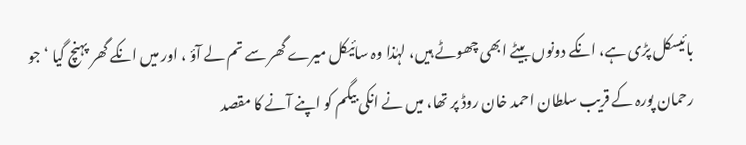بائیسکل پڑی ہے، انکے دونوں بیٹے ابھی چھوٹے ہیں، لہٰذا وہ سائیکل میرے گھر سے تم لے آؤ ، اور میں انکے گھر پہنچ گیا ‘جو رحمان پورہ کے قریب سلطان احمد خان روڈ پر تھا، میں نے انکی بیگم کو اپنے آنے کا مقصد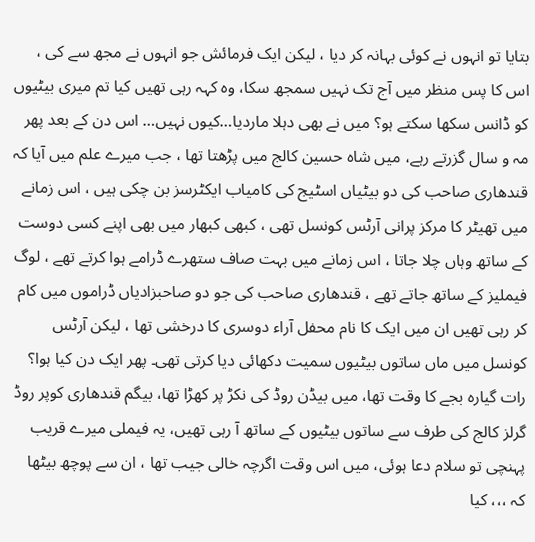بتایا تو انہوں نے کوئی بہانہ کر دیا ، لیکن ایک فرمائش جو انہوں نے مجھ سے کی ، اس کا پس منظر میں آج تک نہیں سمجھ سکا، وہ کہہ رہی تھیں کیا تم میری بیٹیوں کو ڈانس سکھا سکتے ہو؟ میں نے بھی دہلا ماردیا…کیوں نہیں… اس دن کے بعد پھر مہ و سال گزرتے رہے، میں شاہ حسین کالج میں پڑھتا تھا ، جب میرے علم میں آیا کہ قندھاری صاحب کی دو بیٹیاں اسٹیج کی کامیاب ایکٹرسز بن چکی ہیں ، اس زمانے میں تھیٹر کا مرکز پرانی آرٹس کونسل تھی ، کبھی کبھار میں بھی اپنے کسی دوست کے ساتھ وہاں چلا جاتا ، اس زمانے میں بہت صاف ستھرے ڈرامے ہوا کرتے تھے ، لوگ فیملیز کے ساتھ جاتے تھے ، قندھاری صاحب کی جو دو صاحبزادیاں ڈراموں میں کام کر رہی تھیں ان میں ایک کا نام محفل آراء دوسری کا درخشی تھا ، لیکن آرٹس کونسل میں ماں ساتوں بیٹیوں سمیت دکھائی دیا کرتی تھی۔ پھر ایک دن کیا ہوا؟ رات گیارہ بجے کا وقت تھا، میں بیڈن روڈ کی نکڑ پر کھڑا تھا، بیگم قندھاری کوپر روڈ گرلز کالج کی طرف سے ساتوں بیٹیوں کے ساتھ آ رہی تھیں، یہ فیملی میرے قریب پہنچی تو سلام دعا ہوئی، میں اس وقت اگرچہ خالی جیب تھا ، ان سے پوچھ بیٹھا کہ ،،، کیا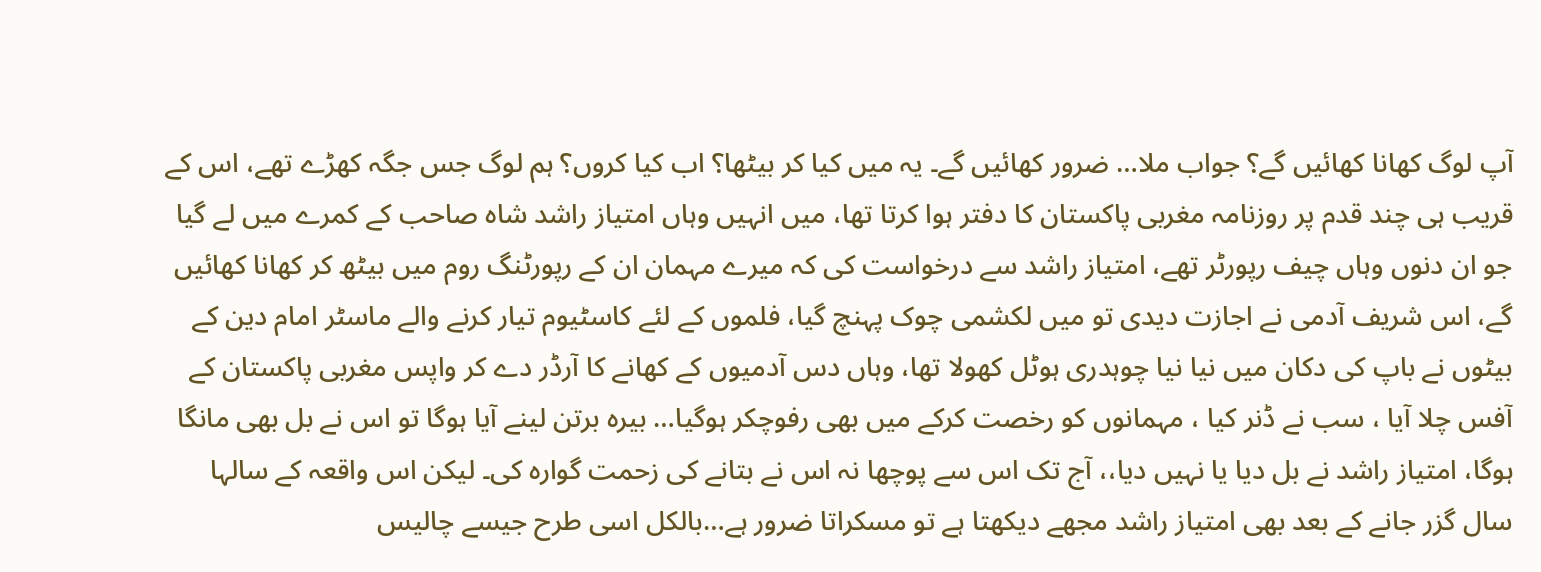آپ لوگ کھانا کھائیں گے؟ جواب ملا… ضرور کھائیں گے۔ یہ میں کیا کر بیٹھا؟ اب کیا کروں؟ ہم لوگ جس جگہ کھڑے تھے، اس کے قریب ہی چند قدم پر روزنامہ مغربی پاکستان کا دفتر ہوا کرتا تھا، میں انہیں وہاں امتیاز راشد شاہ صاحب کے کمرے میں لے گیا جو ان دنوں وہاں چیف رپورٹر تھے، امتیاز راشد سے درخواست کی کہ میرے مہمان ان کے رپورٹنگ روم میں بیٹھ کر کھانا کھائیں گے، اس شریف آدمی نے اجازت دیدی تو میں لکشمی چوک پہنچ گیا، فلموں کے لئے کاسٹیوم تیار کرنے والے ماسٹر امام دین کے بیٹوں نے باپ کی دکان میں نیا نیا چوہدری ہوٹل کھولا تھا، وہاں دس آدمیوں کے کھانے کا آرڈر دے کر واپس مغربی پاکستان کے آفس چلا آیا ، سب نے ڈنر کیا ، مہمانوں کو رخصت کرکے میں بھی رفوچکر ہوگیا… بیرہ برتن لینے آیا ہوگا تو اس نے بل بھی مانگا ہوگا، امتیاز راشد نے بل دیا یا نہیں دیا،، آج تک اس سے پوچھا نہ اس نے بتانے کی زحمت گوارہ کی۔ لیکن اس واقعہ کے سالہا سال گزر جانے کے بعد بھی امتیاز راشد مجھے دیکھتا ہے تو مسکراتا ضرور ہے…بالکل اسی طرح جیسے چالیس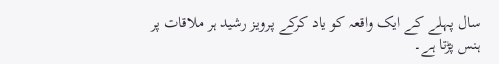سال پہلے کے ایک واقعہ کو یاد کرکے پرویز رشید ہر ملاقات پر ہنس پڑتا ہے۔